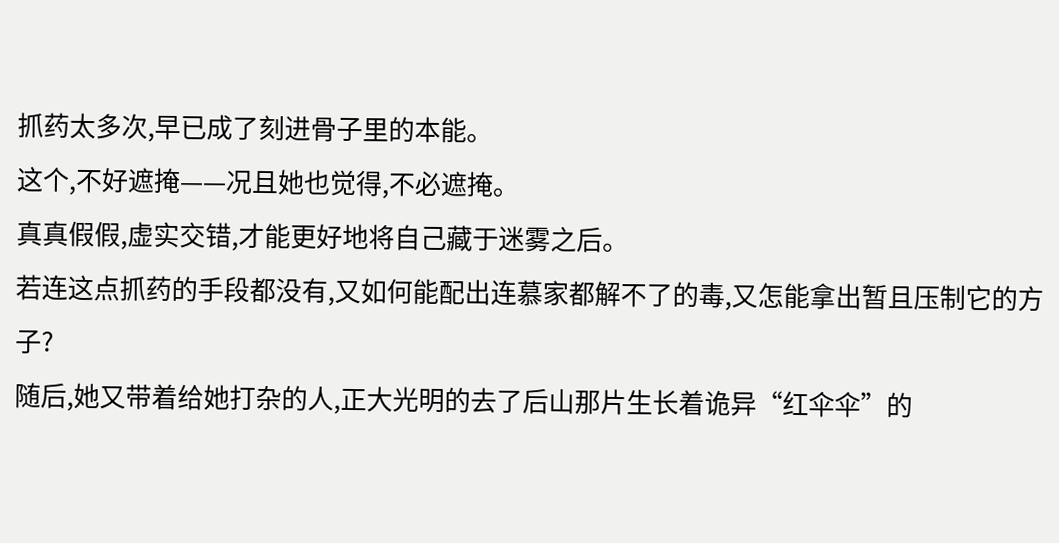抓药太多次,早已成了刻进骨子里的本能。
这个,不好遮掩——况且她也觉得,不必遮掩。
真真假假,虚实交错,才能更好地将自己藏于迷雾之后。
若连这点抓药的手段都没有,又如何能配出连慕家都解不了的毒,又怎能拿出暂且压制它的方子?
随后,她又带着给她打杂的人,正大光明的去了后山那片生长着诡异“红伞伞”的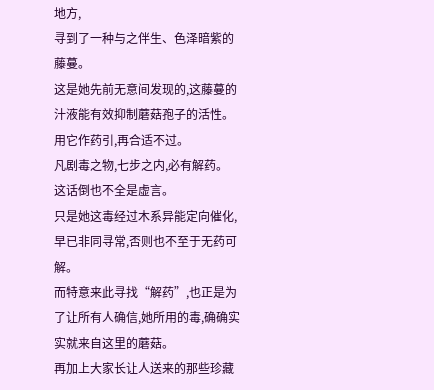地方,
寻到了一种与之伴生、色泽暗紫的藤蔓。
这是她先前无意间发现的,这藤蔓的汁液能有效抑制蘑菇孢子的活性。
用它作药引,再合适不过。
凡剧毒之物,七步之内,必有解药。
这话倒也不全是虚言。
只是她这毒经过木系异能定向催化,早已非同寻常,否则也不至于无药可解。
而特意来此寻找“解药”,也正是为了让所有人确信,她所用的毒,确确实实就来自这里的蘑菇。
再加上大家长让人送来的那些珍藏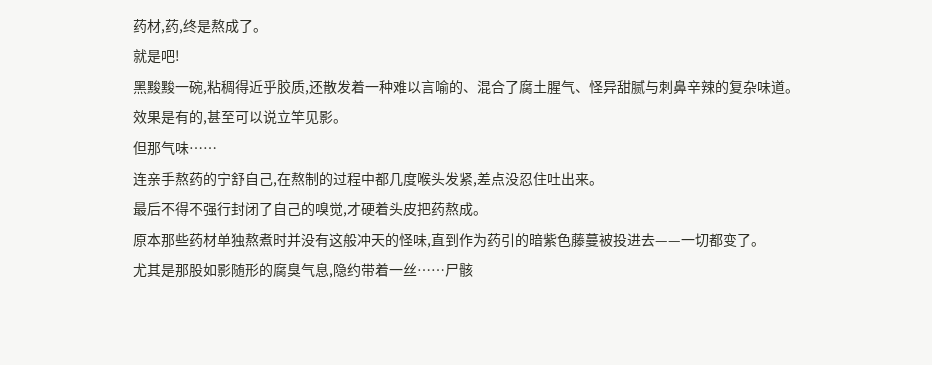药材,药,终是熬成了。
就是吧!
黑黢黢一碗,粘稠得近乎胶质,还散发着一种难以言喻的、混合了腐土腥气、怪异甜腻与刺鼻辛辣的复杂味道。
效果是有的,甚至可以说立竿见影。
但那气味……
连亲手熬药的宁舒自己,在熬制的过程中都几度喉头发紧,差点没忍住吐出来。
最后不得不强行封闭了自己的嗅觉,才硬着头皮把药熬成。
原本那些药材单独熬煮时并没有这般冲天的怪味,直到作为药引的暗紫色藤蔓被投进去——一切都变了。
尤其是那股如影随形的腐臭气息,隐约带着一丝……尸骸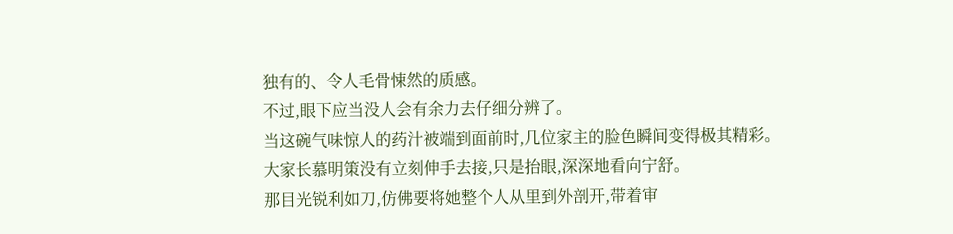独有的、令人毛骨悚然的质感。
不过,眼下应当没人会有余力去仔细分辨了。
当这碗气味惊人的药汁被端到面前时,几位家主的脸色瞬间变得极其精彩。
大家长慕明策没有立刻伸手去接,只是抬眼,深深地看向宁舒。
那目光锐利如刀,仿佛要将她整个人从里到外剖开,带着审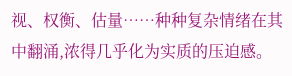视、权衡、估量……种种复杂情绪在其中翻涌,浓得几乎化为实质的压迫感。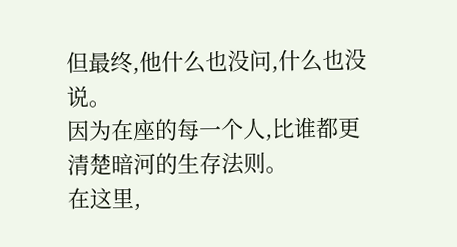但最终,他什么也没问,什么也没说。
因为在座的每一个人,比谁都更清楚暗河的生存法则。
在这里,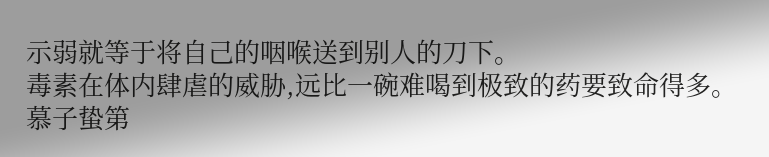示弱就等于将自己的咽喉送到别人的刀下。
毒素在体内肆虐的威胁,远比一碗难喝到极致的药要致命得多。
慕子蛰第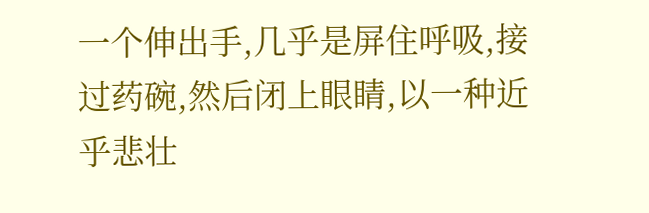一个伸出手,几乎是屏住呼吸,接过药碗,然后闭上眼睛,以一种近乎悲壮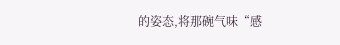的姿态,将那碗气味“感